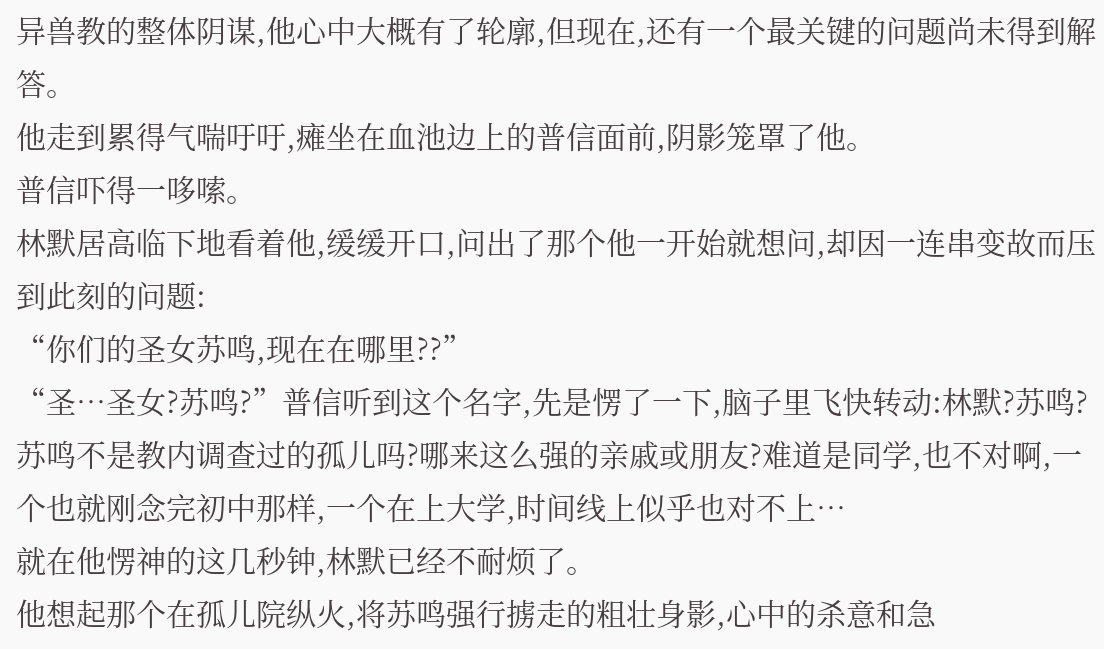异兽教的整体阴谋,他心中大概有了轮廓,但现在,还有一个最关键的问题尚未得到解答。
他走到累得气喘吁吁,瘫坐在血池边上的普信面前,阴影笼罩了他。
普信吓得一哆嗦。
林默居高临下地看着他,缓缓开口,问出了那个他一开始就想问,却因一连串变故而压到此刻的问题:
“你们的圣女苏鸣,现在在哪里??”
“圣…圣女?苏鸣?”普信听到这个名字,先是愣了一下,脑子里飞快转动:林默?苏鸣?苏鸣不是教内调查过的孤儿吗?哪来这么强的亲戚或朋友?难道是同学,也不对啊,一个也就刚念完初中那样,一个在上大学,时间线上似乎也对不上…
就在他愣神的这几秒钟,林默已经不耐烦了。
他想起那个在孤儿院纵火,将苏鸣强行掳走的粗壮身影,心中的杀意和急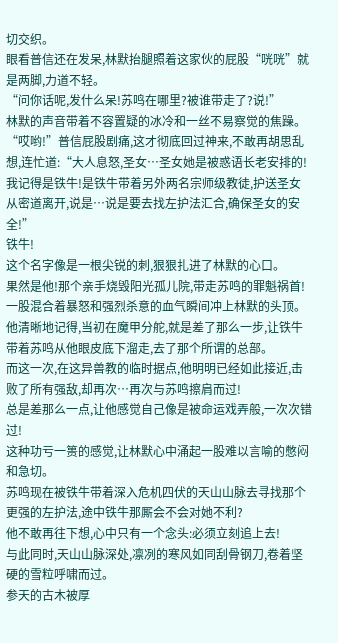切交织。
眼看普信还在发呆,林默抬腿照着这家伙的屁股“咣咣”就是两脚,力道不轻。
“问你话呢,发什么呆!苏鸣在哪里?被谁带走了?说!”
林默的声音带着不容置疑的冰冷和一丝不易察觉的焦躁。
“哎哟!”普信屁股剧痛,这才彻底回过神来,不敢再胡思乱想,连忙道:“大人息怒,圣女…圣女她是被惑语长老安排的!
我记得是铁牛!是铁牛带着另外两名宗师级教徒,护送圣女从密道离开,说是…说是要去找左护法汇合,确保圣女的安全!”
铁牛!
这个名字像是一根尖锐的刺,狠狠扎进了林默的心口。
果然是他!那个亲手烧毁阳光孤儿院,带走苏鸣的罪魁祸首!
一股混合着暴怒和强烈杀意的血气瞬间冲上林默的头顶。
他清晰地记得,当初在魔甲分舵,就是差了那么一步,让铁牛带着苏鸣从他眼皮底下溜走,去了那个所谓的总部。
而这一次,在这异兽教的临时据点,他明明已经如此接近,击败了所有强敌,却再次…再次与苏鸣擦肩而过!
总是差那么一点,让他感觉自己像是被命运戏弄般,一次次错过!
这种功亏一篑的感觉,让林默心中涌起一股难以言喻的憋闷和急切。
苏鸣现在被铁牛带着深入危机四伏的天山山脉去寻找那个更强的左护法,途中铁牛那厮会不会对她不利?
他不敢再往下想,心中只有一个念头:必须立刻追上去!
与此同时,天山山脉深处,凛冽的寒风如同刮骨钢刀,卷着坚硬的雪粒呼啸而过。
参天的古木被厚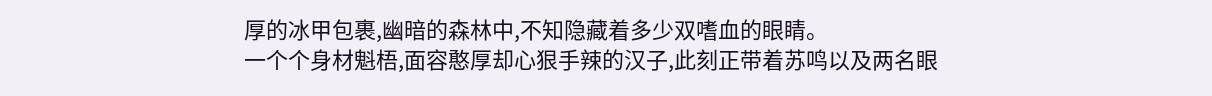厚的冰甲包裹,幽暗的森林中,不知隐藏着多少双嗜血的眼睛。
一个个身材魁梧,面容憨厚却心狠手辣的汉子,此刻正带着苏鸣以及两名眼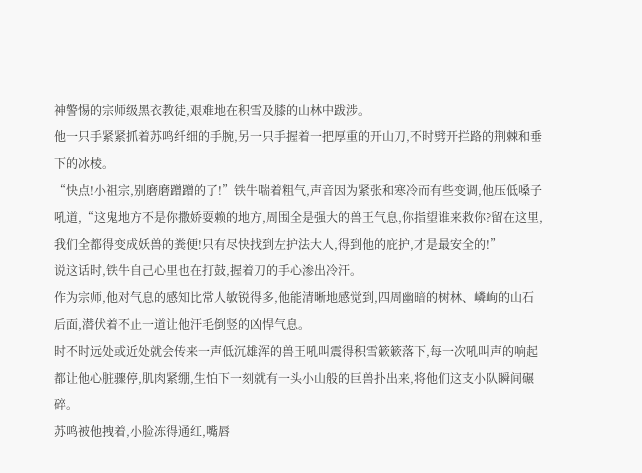神警惕的宗师级黑衣教徒,艰难地在积雪及膝的山林中跋涉。
他一只手紧紧抓着苏鸣纤细的手腕,另一只手握着一把厚重的开山刀,不时劈开拦路的荆棘和垂下的冰棱。
“快点!小祖宗,别磨磨蹭蹭的了!”铁牛喘着粗气,声音因为紧张和寒冷而有些变调,他压低嗓子吼道,“这鬼地方不是你撒娇耍赖的地方,周围全是强大的兽王气息,你指望谁来救你?留在这里,我们全都得变成妖兽的粪便!只有尽快找到左护法大人,得到他的庇护,才是最安全的!”
说这话时,铁牛自己心里也在打鼓,握着刀的手心渗出冷汗。
作为宗师,他对气息的感知比常人敏锐得多,他能清晰地感觉到,四周幽暗的树林、嶙峋的山石后面,潜伏着不止一道让他汗毛倒竖的凶悍气息。
时不时远处或近处就会传来一声低沉雄浑的兽王吼叫震得积雪簌簌落下,每一次吼叫声的响起都让他心脏骤停,肌肉紧绷,生怕下一刻就有一头小山般的巨兽扑出来,将他们这支小队瞬间碾碎。
苏鸣被他拽着,小脸冻得通红,嘴唇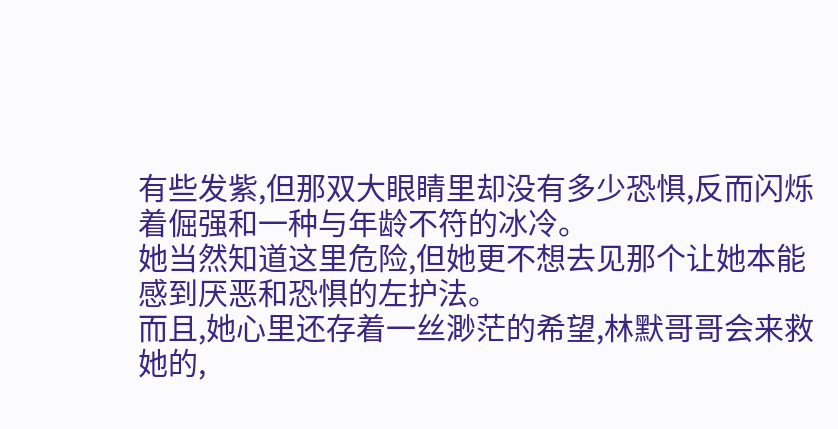有些发紫,但那双大眼睛里却没有多少恐惧,反而闪烁着倔强和一种与年龄不符的冰冷。
她当然知道这里危险,但她更不想去见那个让她本能感到厌恶和恐惧的左护法。
而且,她心里还存着一丝渺茫的希望,林默哥哥会来救她的,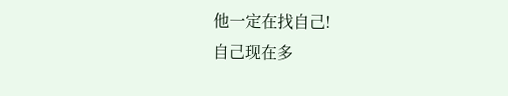他一定在找自己!
自己现在多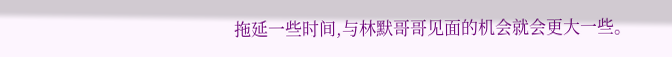拖延一些时间,与林默哥哥见面的机会就会更大一些。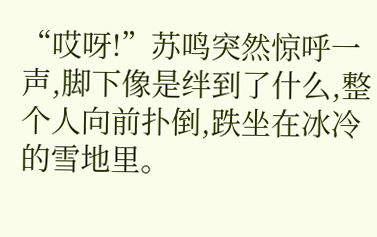“哎呀!”苏鸣突然惊呼一声,脚下像是绊到了什么,整个人向前扑倒,跌坐在冰冷的雪地里。